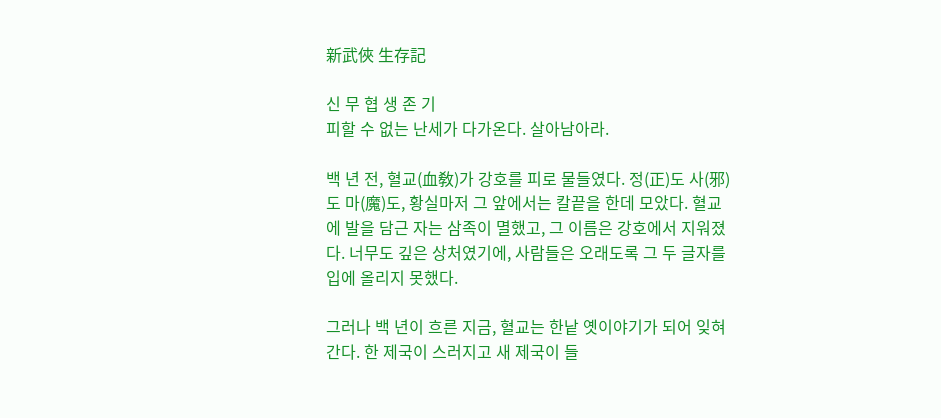新武俠 生存記

신 무 협 생 존 기
피할 수 없는 난세가 다가온다. 살아남아라.

백 년 전, 혈교(血敎)가 강호를 피로 물들였다. 정(正)도 사(邪)도 마(魔)도, 황실마저 그 앞에서는 칼끝을 한데 모았다. 혈교에 발을 담근 자는 삼족이 멸했고, 그 이름은 강호에서 지워졌다. 너무도 깊은 상처였기에, 사람들은 오래도록 그 두 글자를 입에 올리지 못했다.

그러나 백 년이 흐른 지금, 혈교는 한낱 옛이야기가 되어 잊혀 간다. 한 제국이 스러지고 새 제국이 들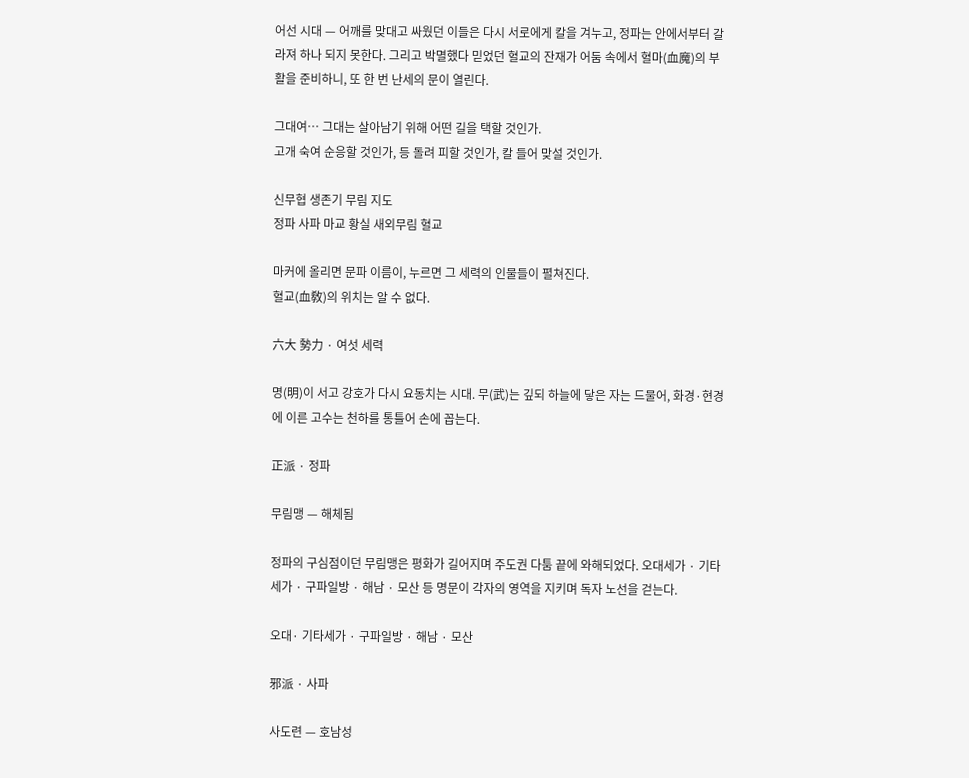어선 시대 — 어깨를 맞대고 싸웠던 이들은 다시 서로에게 칼을 겨누고, 정파는 안에서부터 갈라져 하나 되지 못한다. 그리고 박멸했다 믿었던 혈교의 잔재가 어둠 속에서 혈마(血魔)의 부활을 준비하니, 또 한 번 난세의 문이 열린다.

그대여… 그대는 살아남기 위해 어떤 길을 택할 것인가.
고개 숙여 순응할 것인가, 등 돌려 피할 것인가, 칼 들어 맞설 것인가.

신무협 생존기 무림 지도
정파 사파 마교 황실 새외무림 혈교

마커에 올리면 문파 이름이, 누르면 그 세력의 인물들이 펼쳐진다.
혈교(血敎)의 위치는 알 수 없다.

六大 勢力 · 여섯 세력

명(明)이 서고 강호가 다시 요동치는 시대. 무(武)는 깊되 하늘에 닿은 자는 드물어, 화경·현경에 이른 고수는 천하를 통틀어 손에 꼽는다.

正派 · 정파

무림맹 — 해체됨

정파의 구심점이던 무림맹은 평화가 길어지며 주도권 다툼 끝에 와해되었다. 오대세가 · 기타세가 · 구파일방 · 해남 · 모산 등 명문이 각자의 영역을 지키며 독자 노선을 걷는다.

오대· 기타세가 · 구파일방 · 해남 · 모산

邪派 · 사파

사도련 — 호남성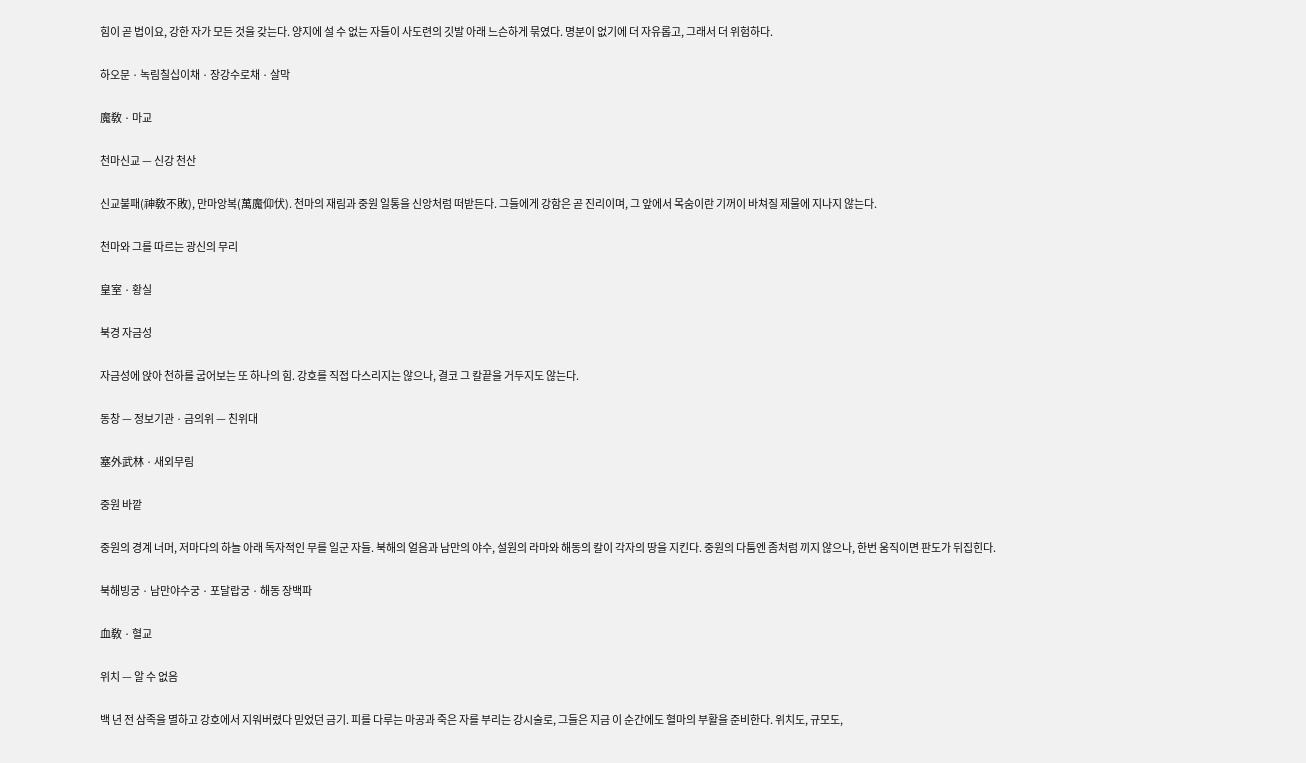힘이 곧 법이요, 강한 자가 모든 것을 갖는다. 양지에 설 수 없는 자들이 사도련의 깃발 아래 느슨하게 묶였다. 명분이 없기에 더 자유롭고, 그래서 더 위험하다.

하오문 · 녹림칠십이채 · 장강수로채 · 살막

魔敎 · 마교

천마신교 — 신강 천산

신교불패(神敎不敗), 만마앙복(萬魔仰伏). 천마의 재림과 중원 일통을 신앙처럼 떠받든다. 그들에게 강함은 곧 진리이며, 그 앞에서 목숨이란 기꺼이 바쳐질 제물에 지나지 않는다.

천마와 그를 따르는 광신의 무리

皇室 · 황실

북경 자금성

자금성에 앉아 천하를 굽어보는 또 하나의 힘. 강호를 직접 다스리지는 않으나, 결코 그 칼끝을 거두지도 않는다.

동창 — 정보기관 · 금의위 — 친위대

塞外武林 · 새외무림

중원 바깥

중원의 경계 너머, 저마다의 하늘 아래 독자적인 무를 일군 자들. 북해의 얼음과 남만의 야수, 설원의 라마와 해동의 칼이 각자의 땅을 지킨다. 중원의 다툼엔 좀처럼 끼지 않으나, 한번 움직이면 판도가 뒤집힌다.

북해빙궁 · 남만야수궁 · 포달랍궁 · 해동 장백파

血敎 · 혈교

위치 — 알 수 없음

백 년 전 삼족을 멸하고 강호에서 지워버렸다 믿었던 금기. 피를 다루는 마공과 죽은 자를 부리는 강시술로, 그들은 지금 이 순간에도 혈마의 부활을 준비한다. 위치도, 규모도,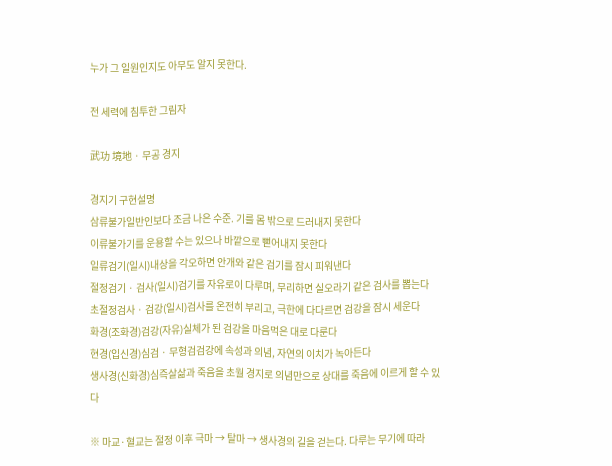누가 그 일원인지도 아무도 알지 못한다.

전 세력에 침투한 그림자

武功 境地 · 무공 경지

경지기 구현설명
삼류불가일반인보다 조금 나은 수준. 기를 몸 밖으로 드러내지 못한다
이류불가기를 운용할 수는 있으나 바깥으로 뻗어내지 못한다
일류검기(일시)내상을 각오하면 안개와 같은 검기를 잠시 피워낸다
절정검기 · 검사(일시)검기를 자유로이 다루며, 무리하면 실오라기 같은 검사를 뽑는다
초절정검사 · 검강(일시)검사를 온전히 부리고, 극한에 다다르면 검강을 잠시 세운다
화경(조화경)검강(자유)실체가 된 검강을 마음먹은 대로 다룬다
현경(입신경)심검 · 무형검검강에 속성과 의념, 자연의 이치가 녹아든다
생사경(신화경)심즉살삶과 죽음을 초월 경지로 의념만으로 상대를 죽음에 이르게 할 수 있다

※ 마교·혈교는 절정 이후 극마 → 탈마 → 생사경의 길을 걷는다. 다루는 무기에 따라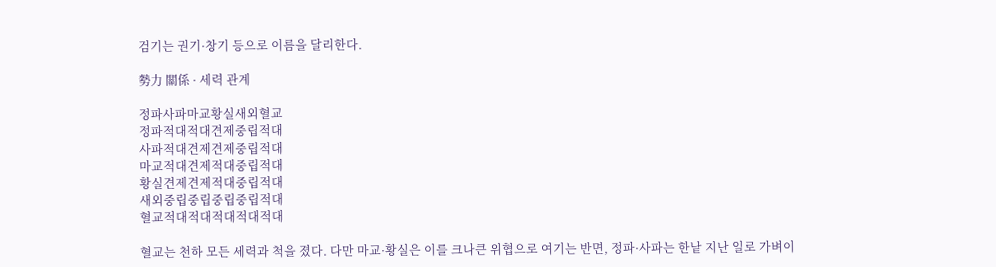검기는 권기·창기 등으로 이름을 달리한다.

勢力 關係 · 세력 관계

정파사파마교황실새외혈교
정파적대적대견제중립적대
사파적대견제견제중립적대
마교적대견제적대중립적대
황실견제견제적대중립적대
새외중립중립중립중립적대
혈교적대적대적대적대적대

혈교는 천하 모든 세력과 척을 졌다. 다만 마교·황실은 이를 크나큰 위협으로 여기는 반면, 정파·사파는 한낱 지난 일로 가벼이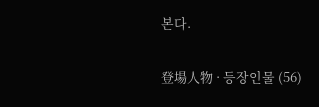본다.

登場人物 · 등장인물 (56)